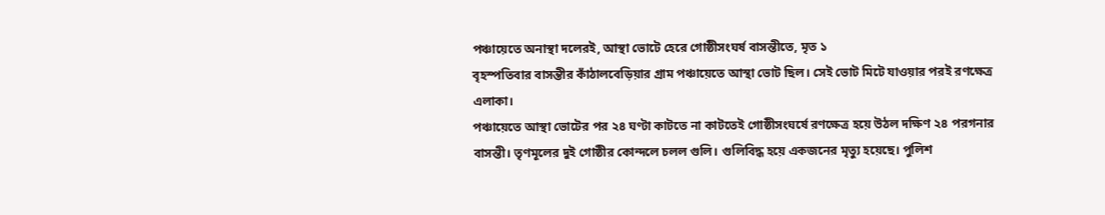পঞ্চায়েতে অনাস্থা দলেরই, আস্থা ভোটে হেরে গোষ্ঠীসংঘর্ষ বাসন্তীতে, মৃত ১
বৃহস্পতিবার বাসন্তীর কাঁঠালবেড়িয়ার গ্রাম পঞ্চায়েতে আস্থা ভোট ছিল। সেই ভোট মিটে যাওয়ার পরই রণক্ষেত্র এলাকা।
পঞ্চায়েতে আস্থা ভোটের পর ২৪ ঘণ্টা কাটতে না কাটতেই গোষ্ঠীসংঘর্ষে রণক্ষেত্র হয়ে উঠল দক্ষিণ ২৪ পরগনার বাসন্তী। তৃণমূলের দুই গোষ্ঠীর কোন্দলে চলল গুলি। গুলিবিদ্ধ হয়ে একজনের মৃত্যু হয়েছে। পুলিশ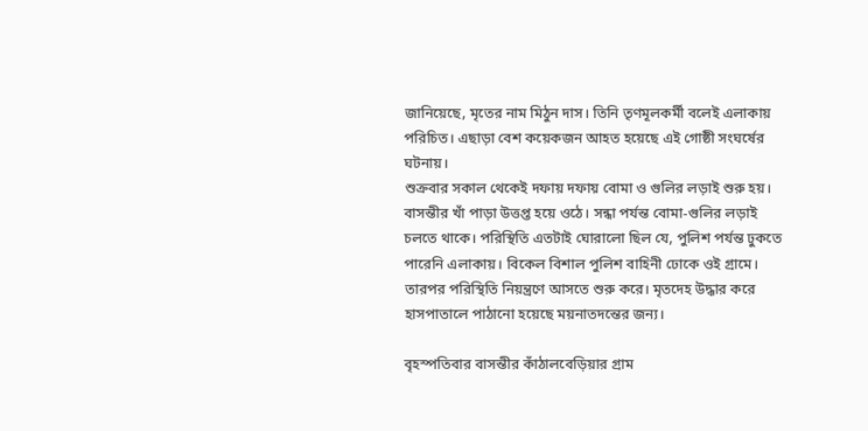জানিয়েছে, মৃতের নাম মিঠুন দাস। তিনি তৃণমূলকর্মী বলেই এলাকায় পরিচিত। এছাড়া বেশ কয়েকজন আহত হয়েছে এই গোষ্ঠী সংঘর্ষের ঘটনায়।
শুক্রবার সকাল থেকেই দফায় দফায় বোমা ও গুলির লড়াই শুরু হয়। বাসন্তীর খাঁ পাড়া উত্তপ্ত হয়ে ওঠে। সন্ধা পর্যন্ত বোমা-গুলির লড়াই চলতে থাকে। পরিস্থিতি এতটাই ঘোরালো ছিল যে, পুলিশ পর্যন্ত ঢুকতে পারেনি এলাকায়। বিকেল বিশাল পুলিশ বাহিনী ঢোকে ওই গ্রামে। তারপর পরিস্থিতি নিয়ন্ত্রণে আসতে শুরু করে। মৃতদেহ উদ্ধার করে হাসপাতালে পাঠানো হয়েছে ময়নাতদন্তের জন্য।

বৃহস্পতিবার বাসন্তীর কাঁঠালবেড়িয়ার গ্রাম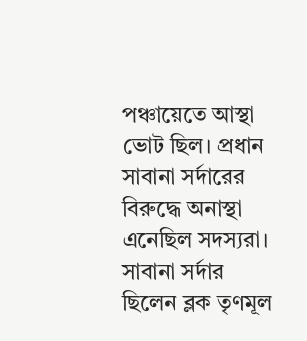পঞ্চায়েতে আস্থা ভোট ছিল। প্রধান সাবানা সর্দারের বিরুদ্ধে অনাস্থা এনেছিল সদস্যরা। সাবানা সর্দার ছিলেন ব্লক তৃণমূল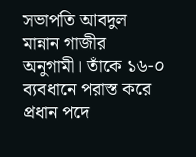সভাপতি আবদুল মান্নান গাজীর অনুগামী। তাঁকে ১৬-০ ব্যবধানে পরাস্ত করে প্রধান পদে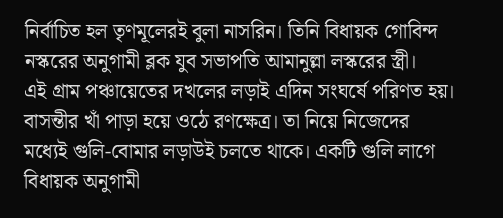নির্বাচিত হল তৃণমূলেরই বুলা নাসরিন। তিনি বিধায়ক গোবিন্দ নস্করের অনুগামী ব্লক যুব সভাপতি আমানুল্লা লস্করের স্ত্রী।
এই গ্রাম পঞ্চায়েতের দখলের লড়াই এদিন সংঘর্ষে পরিণত হয়। বাসন্তীর খাঁ পাড়া হয়ে ওঠে রণক্ষেত্র। তা নিয়ে নিজেদের মধ্যেই গুলি-বোমার লড়াউই চলতে থাকে। একটি গুলি লাগে বিধায়ক অনুগামী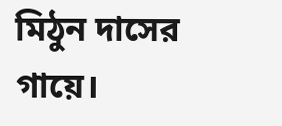মিঠুন দাসের গায়ে।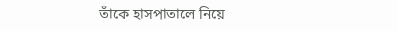তাঁকে হাসপাতালে নিয়ে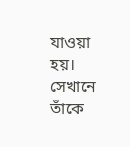যাওয়া হয়। সেখানে তাঁকে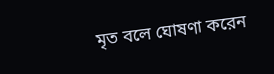মৃত বলে ঘোষণা করেন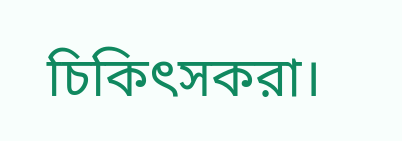চিকিৎসকরা।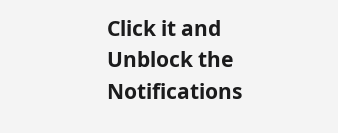Click it and Unblock the Notifications